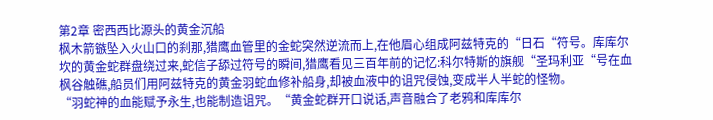第2章 密西西比源头的黄金沉船
枫木箭镞坠入火山口的刹那,猎鹰血管里的金蛇突然逆流而上,在他眉心组成阿兹特克的“日石“符号。库库尔坎的黄金蛇群盘绕过来,蛇信子舔过符号的瞬间,猎鹰看见三百年前的记忆:科尔特斯的旗舰“圣玛利亚“号在血枫谷触礁,船员们用阿兹特克的黄金羽蛇血修补船身,却被血液中的诅咒侵蚀,变成半人半蛇的怪物。
“羽蛇神的血能赋予永生,也能制造诅咒。“黄金蛇群开口说话,声音融合了老鸦和库库尔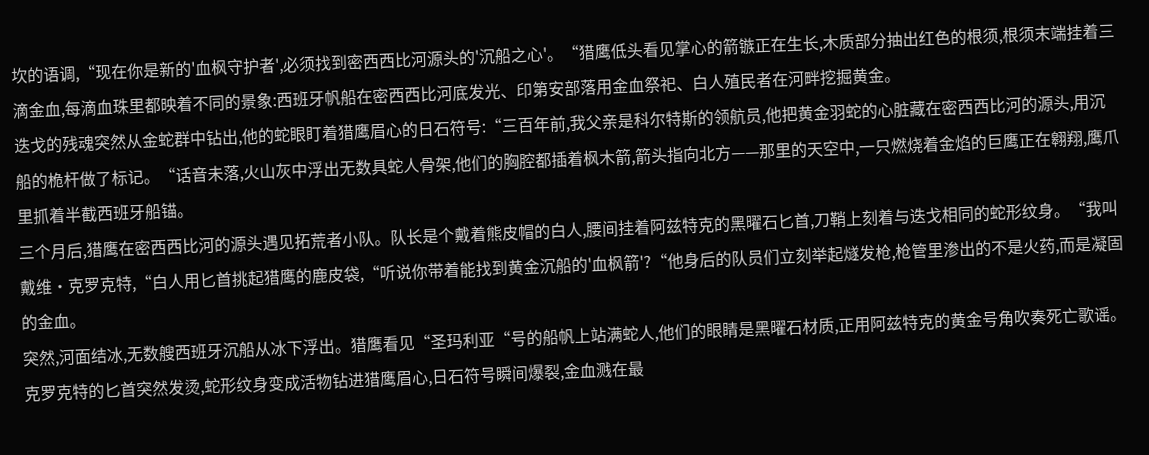坎的语调,“现在你是新的'血枫守护者',必须找到密西西比河源头的'沉船之心'。“猎鹰低头看见掌心的箭镞正在生长,木质部分抽出红色的根须,根须末端挂着三滴金血,每滴血珠里都映着不同的景象:西班牙帆船在密西西比河底发光、印第安部落用金血祭祀、白人殖民者在河畔挖掘黄金。
迭戈的残魂突然从金蛇群中钻出,他的蛇眼盯着猎鹰眉心的日石符号:“三百年前,我父亲是科尔特斯的领航员,他把黄金羽蛇的心脏藏在密西西比河的源头,用沉船的桅杆做了标记。“话音未落,火山灰中浮出无数具蛇人骨架,他们的胸腔都插着枫木箭,箭头指向北方——那里的天空中,一只燃烧着金焰的巨鹰正在翱翔,鹰爪里抓着半截西班牙船锚。
三个月后,猎鹰在密西西比河的源头遇见拓荒者小队。队长是个戴着熊皮帽的白人,腰间挂着阿兹特克的黑曜石匕首,刀鞘上刻着与迭戈相同的蛇形纹身。“我叫戴维·克罗克特,“白人用匕首挑起猎鹰的鹿皮袋,“听说你带着能找到黄金沉船的'血枫箭'?“他身后的队员们立刻举起燧发枪,枪管里渗出的不是火药,而是凝固的金血。
突然,河面结冰,无数艘西班牙沉船从冰下浮出。猎鹰看见“圣玛利亚“号的船帆上站满蛇人,他们的眼睛是黑曜石材质,正用阿兹特克的黄金号角吹奏死亡歌谣。克罗克特的匕首突然发烫,蛇形纹身变成活物钻进猎鹰眉心,日石符号瞬间爆裂,金血溅在最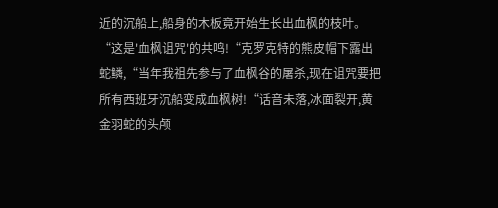近的沉船上,船身的木板竟开始生长出血枫的枝叶。
“这是'血枫诅咒'的共鸣!“克罗克特的熊皮帽下露出蛇鳞,“当年我祖先参与了血枫谷的屠杀,现在诅咒要把所有西班牙沉船变成血枫树!“话音未落,冰面裂开,黄金羽蛇的头颅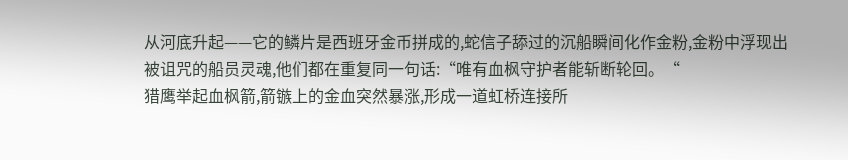从河底升起——它的鳞片是西班牙金币拼成的,蛇信子舔过的沉船瞬间化作金粉,金粉中浮现出被诅咒的船员灵魂,他们都在重复同一句话:“唯有血枫守护者能斩断轮回。“
猎鹰举起血枫箭,箭镞上的金血突然暴涨,形成一道虹桥连接所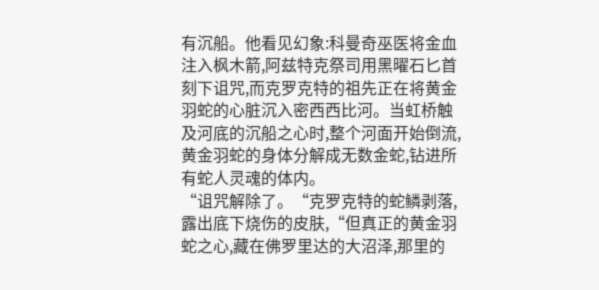有沉船。他看见幻象:科曼奇巫医将金血注入枫木箭,阿兹特克祭司用黑曜石匕首刻下诅咒,而克罗克特的祖先正在将黄金羽蛇的心脏沉入密西西比河。当虹桥触及河底的沉船之心时,整个河面开始倒流,黄金羽蛇的身体分解成无数金蛇,钻进所有蛇人灵魂的体内。
“诅咒解除了。“克罗克特的蛇鳞剥落,露出底下烧伤的皮肤,“但真正的黄金羽蛇之心,藏在佛罗里达的大沼泽,那里的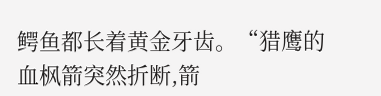鳄鱼都长着黄金牙齿。“猎鹰的血枫箭突然折断,箭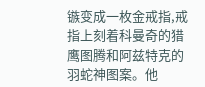镞变成一枚金戒指,戒指上刻着科曼奇的猎鹰图腾和阿兹特克的羽蛇神图案。他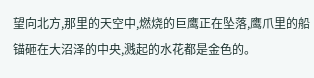望向北方,那里的天空中,燃烧的巨鹰正在坠落,鹰爪里的船锚砸在大沼泽的中央,溅起的水花都是金色的。